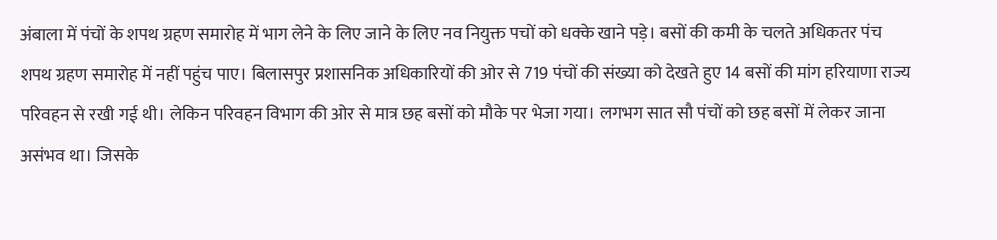अंबाला में पंचों के शपथ ग्रहण समारोह में भाग लेने के लिए जाने के लिए नव नियुक्त पचों को धक्के खाने पड़े। बसों की कमी के चलते अधिकतर पंच शपथ ग्रहण समारोह में नहीं पहुंच पाए। बिलासपुर प्रशासनिक अधिकारियों की ओर से 719 पंचों की संख्या को देखते हुए 14 बसों की मांग हरियाणा राज्य परिवहन से रखी गई थी। लेकिन परिवहन विभाग की ओर से मात्र छह बसों को मौके पर भेजा गया। लगभग सात सौ पंचों को छह बसों में लेकर जाना असंभव था। जिसके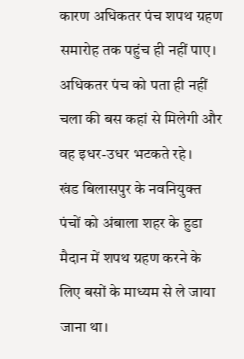कारण अधिकतर पंच शपथ ग्रहण समारोह तक पहुंच ही नहीं पाए। अधिकतर पंच को पता ही नहीं चला की बस कहां से मिलेगी और वह इधर-उधर भटकते रहे।
खंड बिलासपुर के नवनियुक्त पंचों को अंबाला शहर के हुडा मैदान में शपथ ग्रहण करने के लिए बसों के माध्यम से ले जाया जाना था।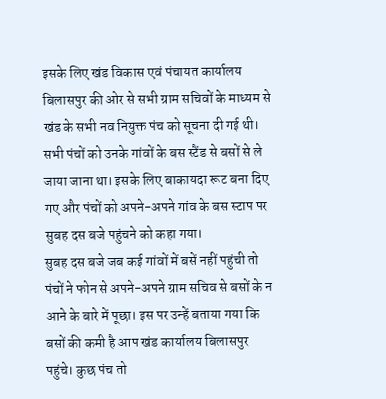इसके लिए खंड विकास एवं पंचायत कार्यालय बिलासपुर की ओर से सभी ग्राम सचिवों के माध्यम से खंड के सभी नव नियुक्त पंच को सूचना दी गई थी। सभी पंचों को उनके गांवों के बस स्टैंड से बसों से ले जाया जाना था। इसके लिए बाकायदा रूट बना दिए गए और पंचों को अपने-अपने गांव के बस स्टाप पर सुबह दस बजे पहुंचने को कहा गया।
सुबह दस बजे जब कई गांवों में बसें नहीं पहुंची तो पंचों ने फोन से अपने-अपने ग्राम सचिव से बसों के न आने के बारे में पूछा। इस पर उन्हें बताया गया कि बसों की कमी है आप खंड कार्यालय बिलासपुर पहुंचे। कुछ पंच तो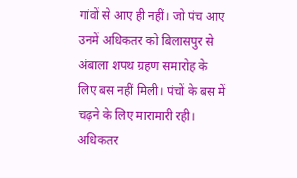गांवों से आए ही नहीं। जो पंच आए उनमें अधिकतर को बिलासपुर से अंबाला शपथ ग्रहण समारोह के लिए बस नहीं मिली। पंचों के बस में चढ़ने के लिए मारामारी रही। अधिकतर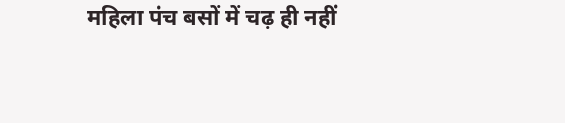महिला पंच बसों में चढ़ ही नहीं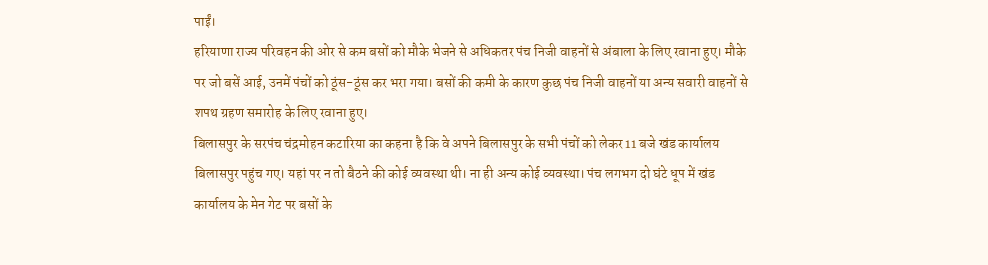पाईं।
हरियाणा राज्य परिवहन की ओर से कम बसों को मौके भेजने से अधिकतर पंच निजी वाहनों से अंबाला के लिए रवाना हुए। मौके पर जो बसें आई, उनमें पंचों को ठूंस-ठूंस कर भरा गया। बसों की कमी के कारण कुछ पंच निजी वाहनों या अन्य सवारी वाहनों से शपथ ग्रहण समारोह के लिए रवाना हुए।
बिलासपुर के सरपंच चंद्रमोहन कटारिया का कहना है कि वे अपने बिलासपुर के सभी पंचों को लेकर 11 बजे खंड कार्यालय बिलासपुर पहुंच गए। यहां पर न तो बैठने की कोई व्यवस्था थी। ना ही अन्य कोई व्यवस्था। पंच लगभग दो घंटे धूप में खंड कार्यालय के मेन गेट पर बसों के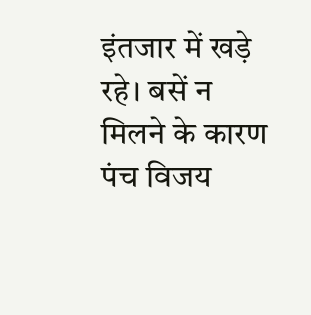इंतजार में खड़े रहे। बसें न मिलने के कारण पंच विजय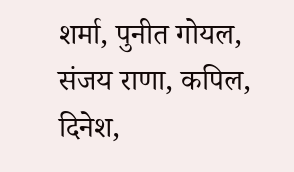शर्मा, पुनीत गोयल, संजय राणा, कपिल, दिनेश,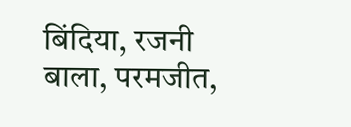बिंदिया, रजनी बाला, परमजीत,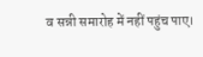व सन्नी समारोह में नहीं पहुंच पाए।